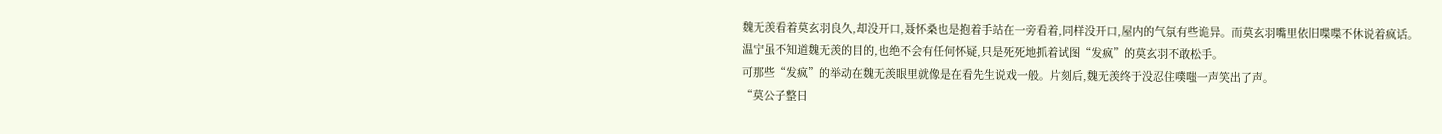魏无羡看着莫玄羽良久,却没开口,聂怀桑也是抱着手站在一旁看着,同样没开口,屋内的气氛有些诡异。而莫玄羽嘴里依旧喋喋不休说着疯话。
温宁虽不知道魏无羡的目的,也绝不会有任何怀疑,只是死死地抓着试图“发疯”的莫玄羽不敢松手。
可那些“发疯”的举动在魏无羡眼里就像是在看先生说戏一般。片刻后,魏无羡终于没忍住噗嗤一声笑出了声。
“莫公子整日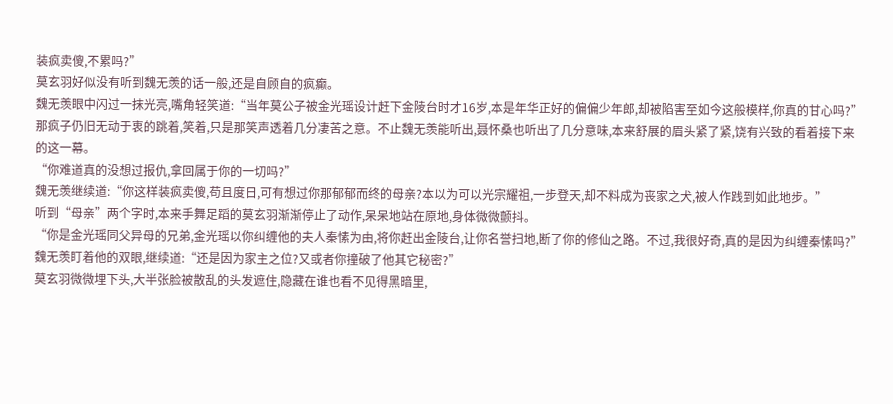装疯卖傻,不累吗?”
莫玄羽好似没有听到魏无羡的话一般,还是自顾自的疯癫。
魏无羡眼中闪过一抹光亮,嘴角轻笑道:“当年莫公子被金光瑶设计赶下金陵台时才16岁,本是年华正好的偏偏少年郎,却被陷害至如今这般模样,你真的甘心吗?”
那疯子仍旧无动于衷的跳着,笑着,只是那笑声透着几分凄苦之意。不止魏无羡能听出,聂怀桑也听出了几分意味,本来舒展的眉头紧了紧,饶有兴致的看着接下来的这一幕。
“你难道真的没想过报仇,拿回属于你的一切吗?”
魏无羡继续道:“你这样装疯卖傻,苟且度日,可有想过你那郁郁而终的母亲?本以为可以光宗耀祖,一步登天,却不料成为丧家之犬,被人作践到如此地步。”
听到“母亲”两个字时,本来手舞足蹈的莫玄羽渐渐停止了动作,呆呆地站在原地,身体微微颤抖。
“你是金光瑶同父异母的兄弟,金光瑶以你纠缠他的夫人秦愫为由,将你赶出金陵台,让你名誉扫地,断了你的修仙之路。不过,我很好奇,真的是因为纠缠秦愫吗?”魏无羡盯着他的双眼,继续道:“还是因为家主之位?又或者你撞破了他其它秘密?”
莫玄羽微微埋下头,大半张脸被散乱的头发遮住,隐藏在谁也看不见得黑暗里,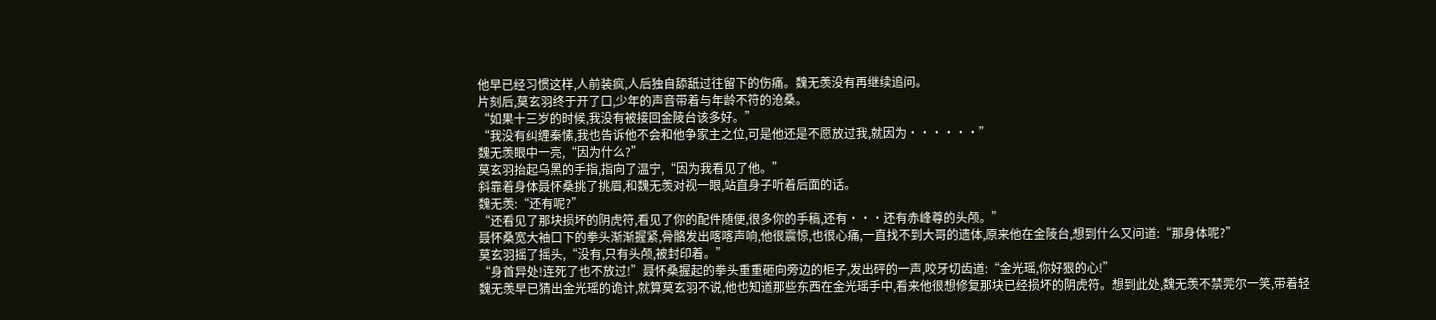他早已经习惯这样,人前装疯,人后独自舔舐过往留下的伤痛。魏无羡没有再继续追问。
片刻后,莫玄羽终于开了口,少年的声音带着与年龄不符的沧桑。
“如果十三岁的时候,我没有被接回金陵台该多好。”
“我没有纠缠秦愫,我也告诉他不会和他争家主之位,可是他还是不愿放过我,就因为······”
魏无羡眼中一亮,“因为什么?”
莫玄羽抬起乌黑的手指,指向了温宁,“因为我看见了他。”
斜靠着身体聂怀桑挑了挑眉,和魏无羡对视一眼,站直身子听着后面的话。
魏无羡:“还有呢?”
“还看见了那块损坏的阴虎符,看见了你的配件随便,很多你的手稿,还有···还有赤峰尊的头颅。”
聂怀桑宽大袖口下的拳头渐渐握紧,骨骼发出喀喀声响,他很震惊,也很心痛,一直找不到大哥的遗体,原来他在金陵台,想到什么又问道:“那身体呢?”
莫玄羽摇了摇头,“没有,只有头颅,被封印着。”
“身首异处!连死了也不放过!”聂怀桑握起的拳头重重砸向旁边的柜子,发出砰的一声,咬牙切齿道:“金光瑶,你好狠的心!”
魏无羡早已猜出金光瑶的诡计,就算莫玄羽不说,他也知道那些东西在金光瑶手中,看来他很想修复那块已经损坏的阴虎符。想到此处,魏无羡不禁莞尔一笑,带着轻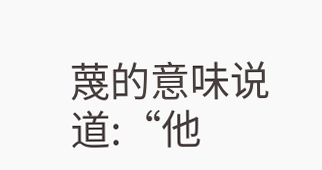蔑的意味说道:“他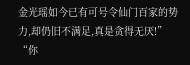金光瑶如今已有可号令仙门百家的势力,却仍旧不满足,真是贪得无厌!”
“你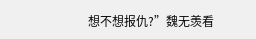想不想报仇?”魏无羡看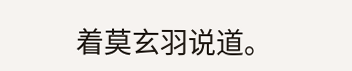着莫玄羽说道。